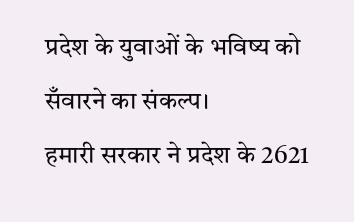प्रदेश के युवाओं के भविष्य को सँवारने का संकल्प।
हमारी सरकार ने प्रदेश के 2621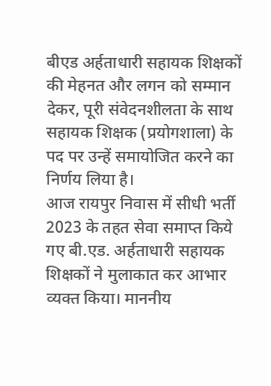बीएड अर्हताधारी सहायक शिक्षकों की मेहनत और लगन को सम्मान देकर, पूरी संवेदनशीलता के साथ सहायक शिक्षक (प्रयोगशाला) के पद पर उन्हें समायोजित करने का निर्णय लिया है।
आज रायपुर निवास में सीधी भर्ती 2023 के तहत सेवा समाप्त किये गए बी.एड. अर्हताधारी सहायक शिक्षकों ने मुलाकात कर आभार व्यक्त किया। माननीय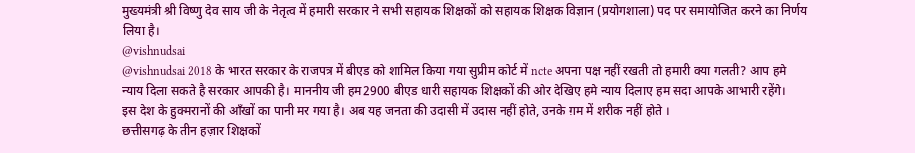मुख्यमंत्री श्री विष्णु देव साय जी के नेतृत्व में हमारी सरकार ने सभी सहायक शिक्षकों को सहायक शिक्षक विज्ञान (प्रयोगशाला) पद पर समायोजित करने का निर्णय लिया है।
@vishnudsai
@vishnudsai 2018 के भारत सरकार के राजपत्र में बीएड को शामिल किया गया सुप्रीम कोर्ट में ncte अपना पक्ष नहीं रखती तो हमारी क्या गलती? आप हमे न्याय दिला सकते है सरकार आपकी है। माननीय जी हम2900 बीएड धारी सहायक शिक्षकों की ओर देखिए हमे न्याय दिलाए हम सदा आपके आभारी रहेंगे।
इस देश के हुक्मरानों की आँखों का पानी मर गया है। अब यह जनता की उदासी में उदास नहीं होते, उनके ग़म में शरीक नहीं होते ।
छत्तीसगढ़ के तीन हज़ार शिक्षकों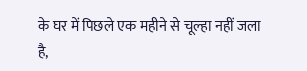के घर में पिछले एक महीने से चूल्हा नहीं जला है,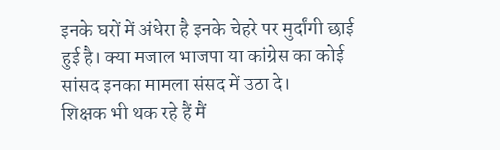इनके घरों में अंधेरा है इनके चेहरे पर मुर्दांगी छाई हुई है। क्या मजाल भाजपा या कांग्रेस का कोई सांसद इनका मामला संसद में उठा दे।
शिक्षक भी थक रहे हैं मैं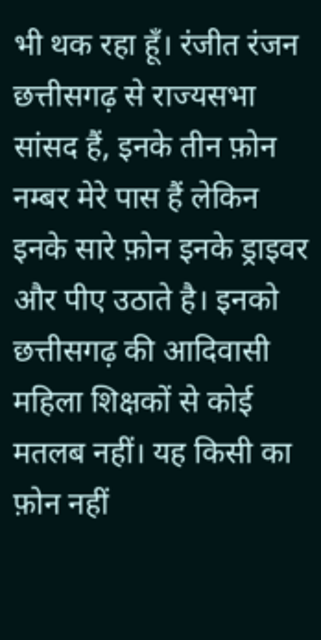भी थक रहा हूँ। रंजीत रंजन छत्तीसगढ़ से राज्यसभा सांसद हैं, इनके तीन फ़ोन नम्बर मेरे पास हैं लेकिन इनके सारे फ़ोन इनके ड्राइवर और पीए उठाते है। इनको छत्तीसगढ़ की आदिवासी महिला शिक्षकों से कोई मतलब नहीं। यह किसी का फ़ोन नहीं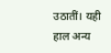उठातीं। यही हाल अन्य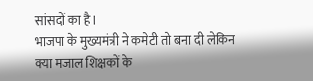सांसदों का है।
भाजपा के मुख्यमंत्री ने कमेटी तो बना दी लेकिन क्या मजाल शिक्षकों के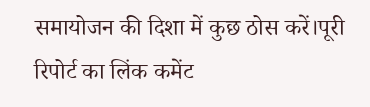समायोजन की दिशा में कुछ ठोस करें।पूरी रिपोर्ट का लिंक कमेंट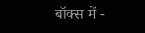बॉक्स में -